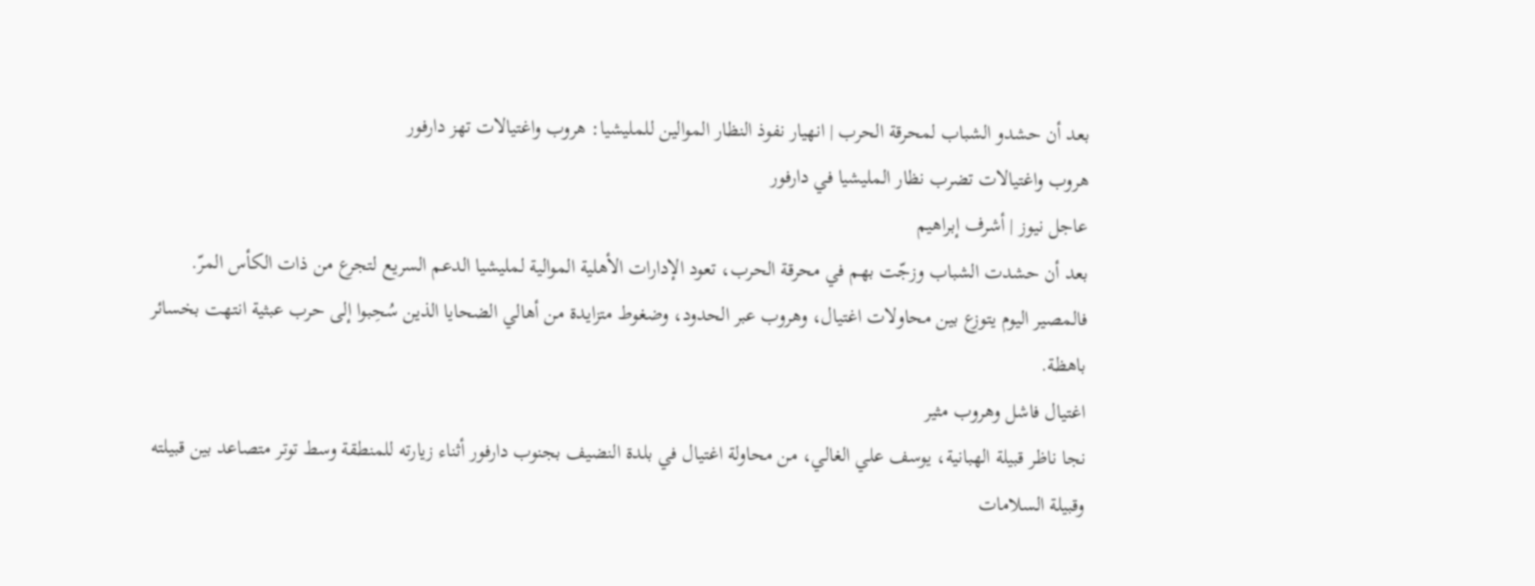بعد أن حشدو الشباب لمحرقة الحرب | انهيار نفوذ النظار الموالين للمليشيا: هروب واغتيالات تهز دارفور
هروب واغتيالات تضرب نظار المليشيا في دارفور
عاجل نيوز | أشرف إبراهيم
بعد أن حشدت الشباب وزجّت بهم في محرقة الحرب، تعود الإدارات الأهلية الموالية لمليشيا الدعم السريع لتجرع من ذات الكأس المرّ.
فالمصير اليوم يتوزع بين محاولات اغتيال، وهروب عبر الحدود، وضغوط متزايدة من أهالي الضحايا الذين سُحِبوا إلى حرب عبثية انتهت بخسائر باهظة.
اغتيال فاشل وهروب مثير
نجا ناظر قبيلة الهبانية، يوسف علي الغالي، من محاولة اغتيال في بلدة النضيف بجنوب دارفور أثناء زيارته للمنطقة وسط توتر متصاعد بين قبيلته وقبيلة السلامات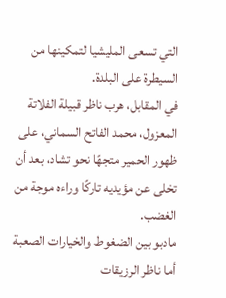التي تسعى المليشيا لتمكينها من السيطرة على البلدة.
في المقابل، هرب ناظر قبيلة الفلاتة المعزول، محمد الفاتح السماني، على ظهور الحمير متجهًا نحو تشاد، بعد أن تخلى عن مؤيديه تاركًا وراءه موجة من الغضب.
مادبو بين الضغوط والخيارات الصعبة
أما ناظر الرزيقات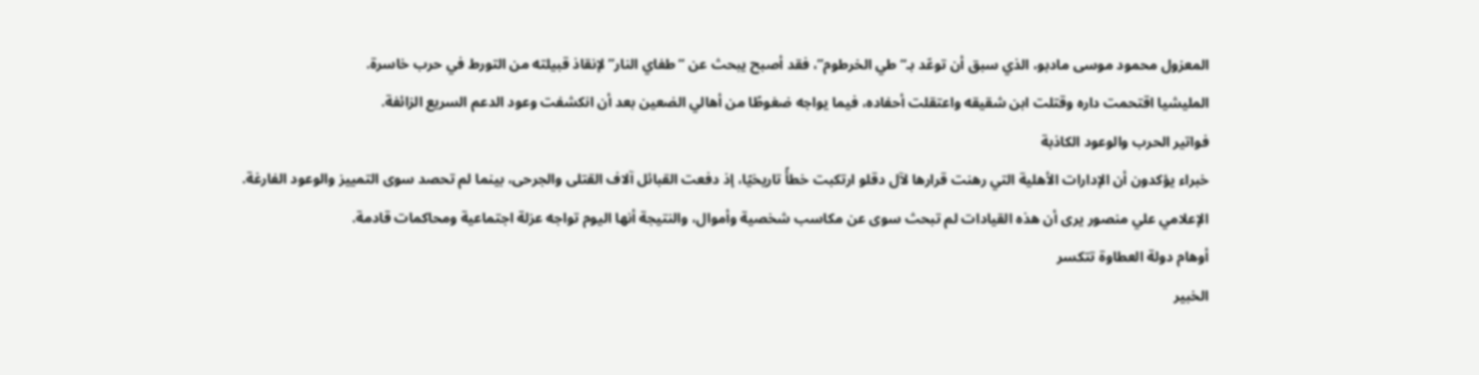المعزول محمود موسى مادبو، الذي سبق أن توعّد بـ“طي الخرطوم”، فقد أصبح يبحث عن “طفاي النار” لإنقاذ قبيلته من التورط في حرب خاسرة.
المليشيا اقتحمت داره وقتلت ابن شقيقه واعتقلت أحفاده، فيما يواجه ضغوطًا من أهالي الضعين بعد أن انكشفت وعود الدعم السريع الزائفة.
فواتير الحرب والوعود الكاذبة
خبراء يؤكدون أن الإدارات الأهلية التي رهنت قرارها لآل دقلو ارتكبت خطأً تاريخيًا، إذ دفعت القبائل آلاف القتلى والجرحى، بينما لم تحصد سوى التمييز والوعود الفارغة.
الإعلامي علي منصور يرى أن هذه القيادات لم تبحث سوى عن مكاسب شخصية وأموال، والنتيجة أنها اليوم تواجه عزلة اجتماعية ومحاكمات قادمة.
أوهام دولة العطاوة تتكسر
الخبير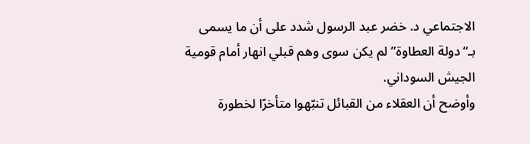الاجتماعي د. خضر عبد الرسول شدد على أن ما يسمى بـ“دولة العطاوة” لم يكن سوى وهم قبلي انهار أمام قومية الجيش السوداني.
وأوضح أن العقلاء من القبائل تنبّهوا متأخرًا لخطورة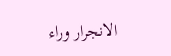الانجرار وراء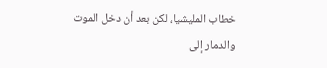خطاب المليشيا، لكن بعد أن دخل الموت والدمار إلى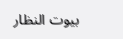بيوت النظار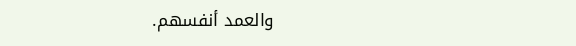والعمد أنفسهم.